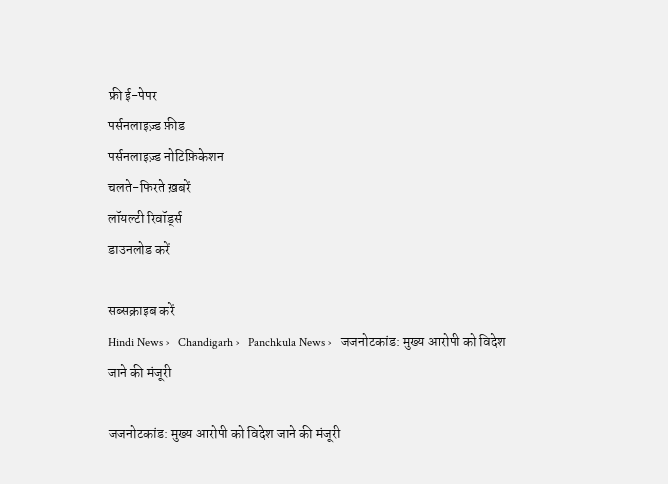फ्री ई-पेपर
पर्सनलाइज़्ड फ़ीड
पर्सनलाइज़्ड नोटिफ़िकेशन
चलते-फिरते ख़बरें
लॉयल्टी रिवॉर्ड्स
डाउनलोड करें

सब्सक्राइब करें
Hindi News ›   Chandigarh ›   Panchkula News ›   जजनोटकांड: मुख्य आरोपी को विदेश जाने की मंजूरी

जजनोटकांड: मुख्य आरोपी को विदेश जाने की मंजूरी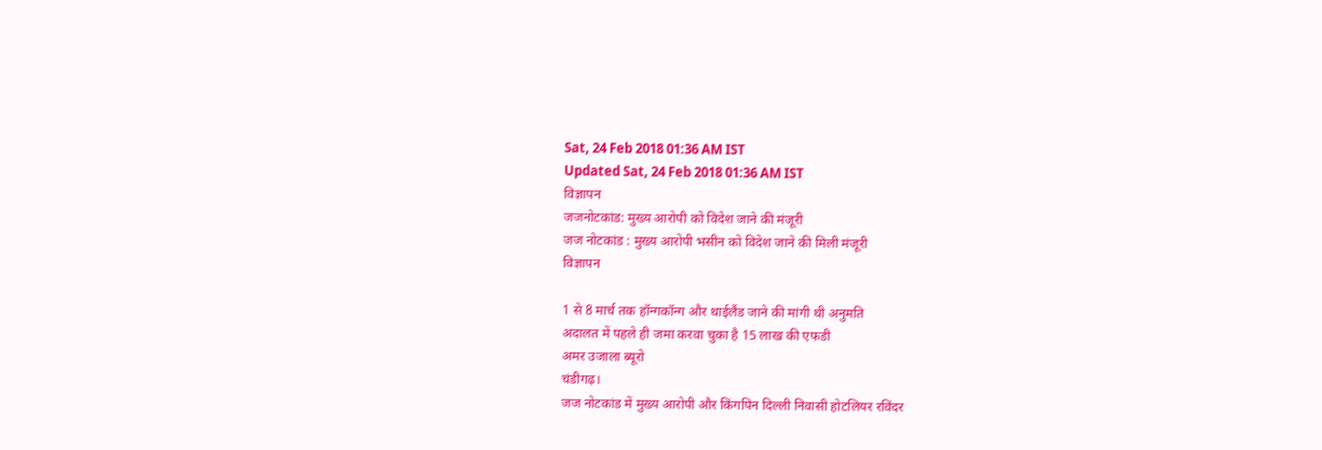Sat, 24 Feb 2018 01:36 AM IST
Updated Sat, 24 Feb 2018 01:36 AM IST
विज्ञापन
जजनोटकांड: मुख्य आरोपी को विदेश जाने की मंजूरी
जज नोटकांड : मुख्य आरोपी भसीन को विदेश जाने की मिली मंजूरी
विज्ञापन

1 से 8 मार्च तक हॉन्गकॉन्ग और थाईलैंड जाने की मांगी थी अनुमति
अदालत में पहले ही जमा करवा चुका है 15 लाख की एफडी
अमर उजाला ब्यूरो
चंडीगढ़।
जज नोटकांड में मुख्य आरोपी और किंगपिन दिल्ली निवासी होटलियर रविंदर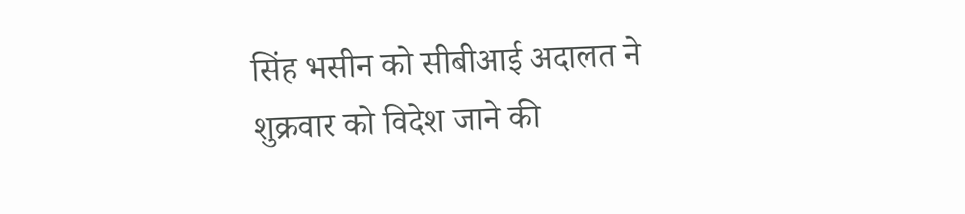सिंह भसीन को सीबीआई अदालत ने शुक्रवार को विदेश जाने की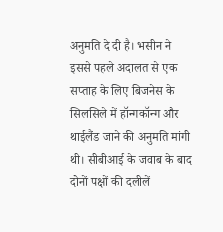अनुमति दे दी है। भसीन ने इससे पहले अदालत से एक सप्ताह के लिए बिजनेस के सिलसिले में हॉन्गकॉन्ग और थाईलैंड जाने की अनुमति मांगी थी। सीबीआई के जवाब के बाद दोनों पक्षों की दलीलें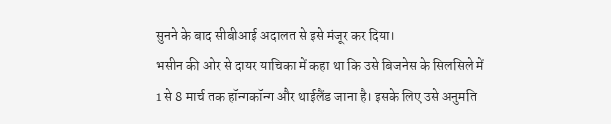सुनने के बाद सीबीआई अदालत से इसे मंजूर कर दिया।
भसीन की ओर से दायर याचिका में कहा था कि उसे बिजनेस के सिलसिले में 1 से 8 मार्च तक हॉन्गकॉन्ग और थाईलैंड जाना है। इसके लिए उसे अनुमति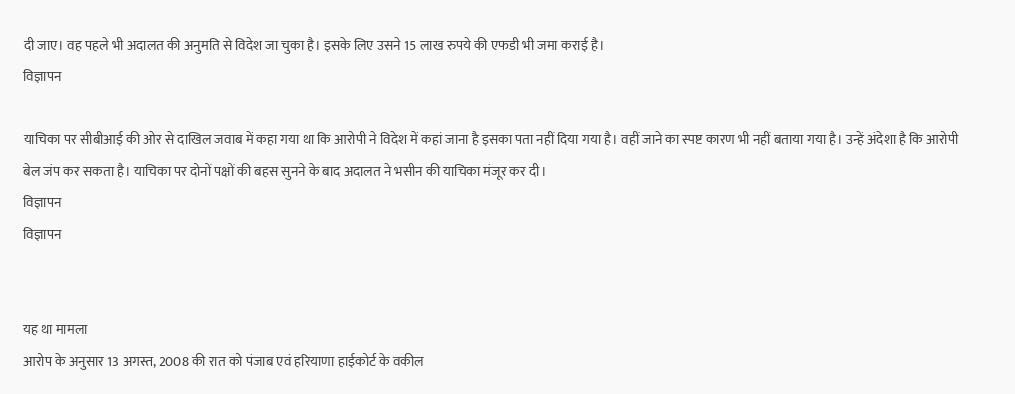दी जाए। वह पहले भी अदालत की अनुमति से विदेश जा चुका है। इसके लिए उसने 15 लाख रुपये की एफडी भी जमा कराई है।
विज्ञापन

याचिका पर सीबीआई की ओर से दाखिल जवाब में कहा गया था कि आरोपी ने विदेश में कहां जाना है इसका पता नहीं दिया गया है। वहीं जाने का स्पष्ट कारण भी नहीं बताया गया है। उन्हें अंदेशा है कि आरोपी बेल जंप कर सकता है। याचिका पर दोनों पक्षों की बहस सुनने के बाद अदालत ने भसीन की याचिका मंजूर कर दी।
विज्ञापन
विज्ञापन


यह था मामला
आरोप के अनुसार 13 अगस्त, 2008 की रात को पंजाब एवं हरियाणा हाईकोर्ट के वकील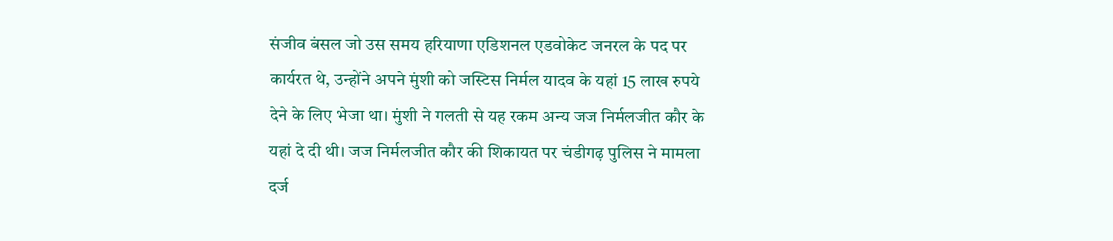संजीव बंसल जो उस समय हरियाणा एडिशनल एडवोकेट जनरल के पद पर कार्यरत थे, उन्होंने अपने मुंशी को जस्टिस निर्मल यादव के यहां 15 लाख रुपये देने के लिए भेजा था। मुंशी ने गलती से यह रकम अन्य जज निर्मलजीत कौर के यहां दे दी थी। जज निर्मलजीत कौर की शिकायत पर चंडीगढ़ पुलिस ने मामला दर्ज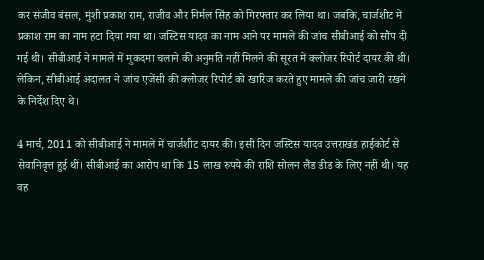कर संजीव बंसल, मुंशी प्रकाश राम, राजीव और निर्मल सिंह को गिरफ्तार कर लिया था। जबकि, चार्जशीट में प्रकाश राम का नाम हटा दिया गया था। जस्टिस यादव का नाम आने पर मामले की जांच सीबीआई को सौंप दी गई थी। सीबीआई ने मामले में मुकदमा चलाने की अनुमति नहीं मिलने की सूरत में क्लोजर रिपोर्ट दायर की थी। लेकिन, सीबीआई अदालत ने जांच एजेंसी की क्लोजर रिपोर्ट को खारिज करते हुए मामले की जांच जारी रखने के निर्देश दिए थे।

4 मार्च, 2011 को सीबीआई ने मामले में चार्जशीट दायर की। इसी दिन जस्टिस यादव उत्तराखंड हाईकोर्ट से सेवानिवृत्त हुई थीं। सीबीआई का आरोप था कि 15 लाख रुपये की राशि सोलन लैंड डीड के लिए नहीं थी। यह वह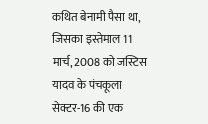कथित बेनामी पैसा था, जिसका इस्तेमाल 11 मार्च, 2008 को जस्टिस यादव के पंचकूला सेक्टर-16 की एक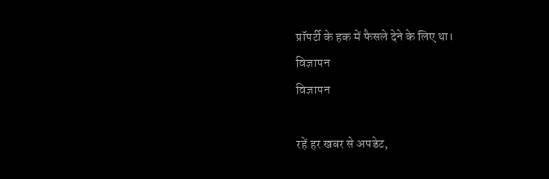प्रॉपर्टी के हक में फैसले देने के लिए था।
विज्ञापन
विज्ञापन

रहें हर खबर से अपडेट,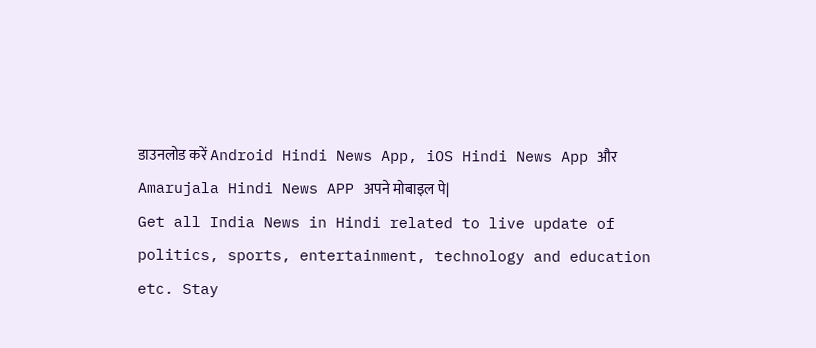डाउनलोड करें Android Hindi News App, iOS Hindi News App और Amarujala Hindi News APP अपने मोबाइल पे|
Get all India News in Hindi related to live update of politics, sports, entertainment, technology and education etc. Stay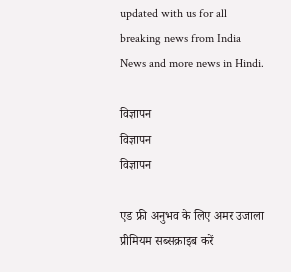updated with us for all breaking news from India News and more news in Hindi.

विज्ञापन
विज्ञापन
विज्ञापन

एड फ्री अनुभव के लिए अमर उजाला प्रीमियम सब्सक्राइब करें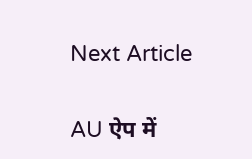Next Article

AU ऐप में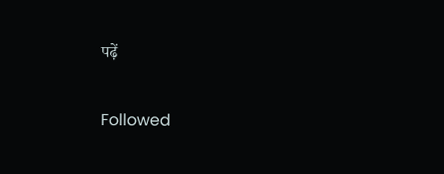पढ़ें

Followed